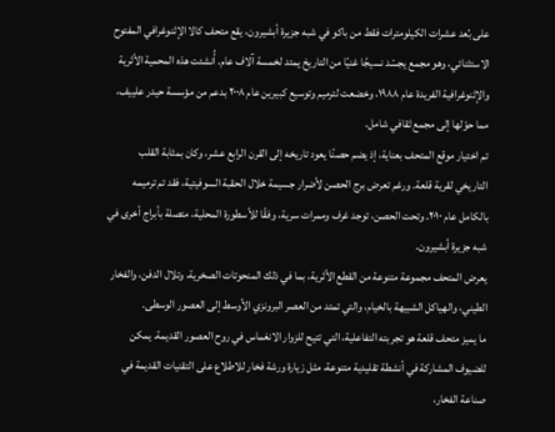على بُعد عشرات الكيلومترات فقط من باكو في شبه جزيرة أبشيرون، يقع متحف كالا الإثنوغرافي المفتوح الاستثنائي، وهو مجمع يجسّد نسيجًا غنيًا من التاريخ يمتد لخمسة آلاف عام. أُنشئت هذه المحمية الأثرية والإثنوغرافية الفريدة عام ١٩٨٨، وخضعت لترميم وتوسيع كبيرين عام ٢٠٠٨ بدعم من مؤسسة حيدر علييف، مما حوّلها إلى مجمع ثقافي شامل.
تم اختيار موقع المتحف بعناية، إذ يضم حصنًا يعود تاريخه إلى القرن الرابع عشر، وكان بمثابة القلب التاريخي لقرية قلعة. ورغم تعرض برج الحصن لأضرار جسيمة خلال الحقبة السوفيتية، فقد تم ترميمه بالكامل عام ٢٠١٠. وتحت الحصن، توجد غرف وممرات سرية، وفقًا للأسطورة المحلية، متصلة بأبراج أخرى في شبه جزيرة أبشيرون.
يعرض المتحف مجموعة متنوعة من القطع الأثرية، بما في ذلك المنحوتات الصخرية، وتلال الدفن، والفخار الطيني، والهياكل الشبيهة بالخيام، والتي تمتد من العصر البرونزي الأوسط إلى العصور الوسطى.
ما يميز متحف قلعة هو تجربته التفاعلية، التي تتيح للزوار الانغماس في روح العصور القديمة. يمكن للضيوف المشاركة في أنشطة تقليدية متنوعة، مثل زيارة ورشة فخار للاطلاع على التقنيات القديمة في صناعة الفخار،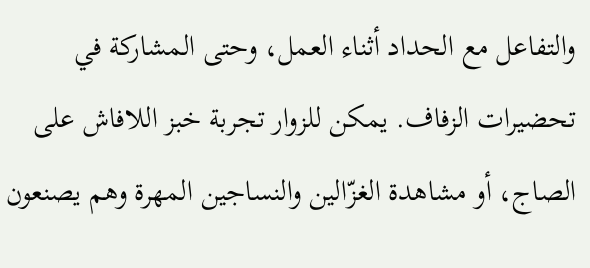والتفاعل مع الحداد أثناء العمل، وحتى المشاركة في تحضيرات الزفاف. يمكن للزوار تجربة خبز اللافاش على الصاج، أو مشاهدة الغزّالين والنساجين المهرة وهم يصنعون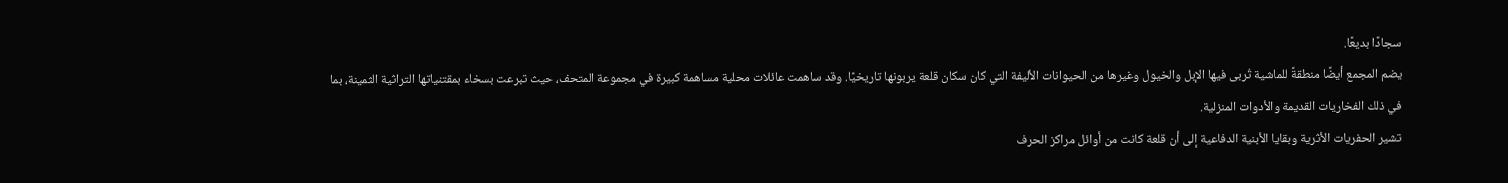سجادًا بديعًا.
يضم المجمع أيضًا منطقةً للماشية تُربى فيها الإبل والخيول وغيرها من الحيوانات الأليفة التي كان سكان قلعة يربونها تاريخيًا. وقد ساهمت عائلات محلية مساهمة كبيرة في مجموعة المتحف، حيث تبرعت بسخاء بمقتنياتها التراثية الثمينة، بما في ذلك الفخاريات القديمة والأدوات المنزلية.
تشير الحفريات الأثرية وبقايا الأبنية الدفاعية إلى أن قلعة كانت من أوائل مراكز الحرف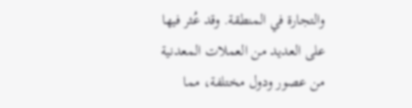والتجارة في المنطقة. وقد عُثر فيها على العديد من العملات المعدنية من عصور ودول مختلفة، مما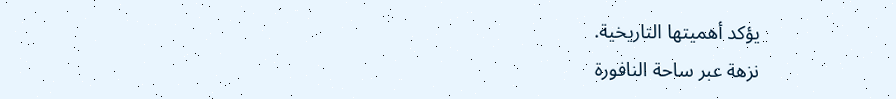يؤكد أهميتها التاريخية.
نزهة عبر ساحة النافورة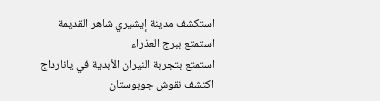استكشف مدينة إيشيري شاهر القديمة
استمتع ببرج العذراء
استمتع بتجربة النيران الأبدية في يانارداج
اكتشف نقوش جوبوستان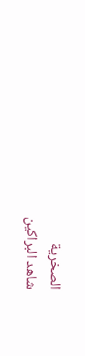الصخرية
شاهد البراكين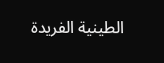الطينية الفريدة